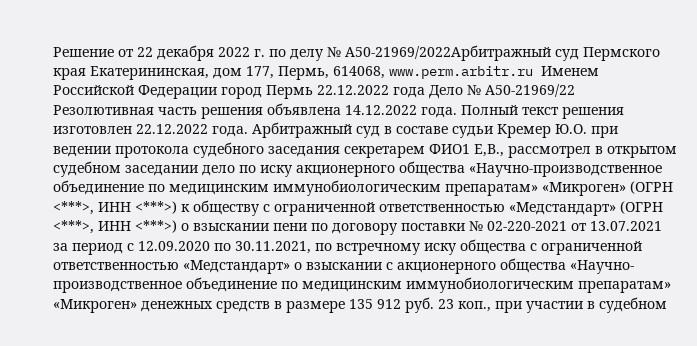Решение от 22 декабря 2022 г. по делу № А50-21969/2022Арбитражный суд Пермского края Екатерининская, дом 177, Пермь, 614068, www.perm.arbitr.ru Именем Российской Федерации город Пермь 22.12.2022 года Дело № А50-21969/22 Резолютивная часть решения объявлена 14.12.2022 года. Полный текст решения изготовлен 22.12.2022 года. Арбитражный суд в составе судьи Кремер Ю.О. при ведении протокола судебного заседания секретарем ФИО1 Е,В., рассмотрел в открытом судебном заседании дело по иску акционерного общества «Научно-производственное объединение по медицинским иммунобиологическим препаратам» «Микроген» (ОГРН <***>, ИНН <***>) к обществу с ограниченной ответственностью «Медстандарт» (ОГРН <***>, ИНН <***>) о взыскании пени по договору поставки № 02-220-2021 от 13.07.2021 за период с 12.09.2020 по 30.11.2021, по встречному иску общества с ограниченной ответственностью «Медстандарт» о взыскании с акционерного общества «Научно-производственное объединение по медицинским иммунобиологическим препаратам» «Микроген» денежных средств в размере 135 912 руб. 23 коп., при участии в судебном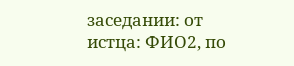заседании: от истца: ФИО2, по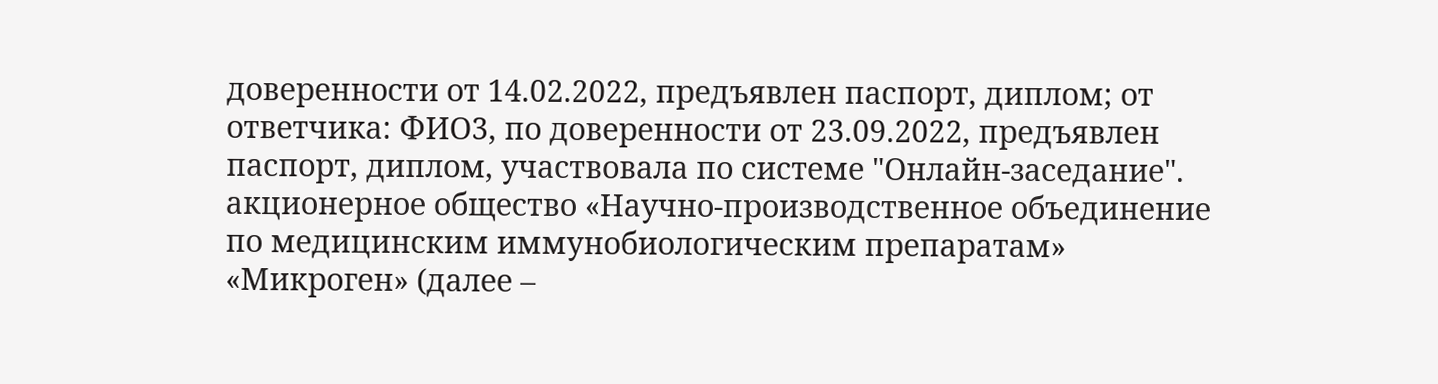доверенности от 14.02.2022, предъявлен паспорт, диплом; от ответчика: ФИО3, по доверенности от 23.09.2022, предъявлен паспорт, диплом, участвовала по системе "Онлайн-заседание". акционерное общество «Научно-производственное объединение по медицинским иммунобиологическим препаратам» «Микроген» (далее –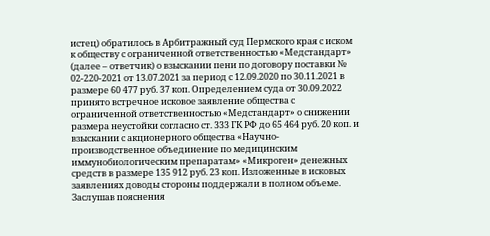истец) обратилось в Арбитражный суд Пермского края с иском к обществу с ограниченной ответственностью «Медстандарт» (далее – ответчик) о взыскании пени по договору поставки № 02-220-2021 от 13.07.2021 за период с 12.09.2020 по 30.11.2021 в размере 60 477 руб. 37 коп. Определением суда от 30.09.2022 принято встречное исковое заявление общества с ограниченной ответственностью «Медстандарт» о снижении размера неустойки согласно ст. 333 ГК РФ до 65 464 руб. 20 коп. и взыскании с акционерного общества «Научно-производственное объединение по медицинским иммунобиологическим препаратам» «Микроген» денежных средств в размере 135 912 руб. 23 коп. Изложенные в исковых заявлениях доводы стороны поддержали в полном объеме. Заслушав пояснения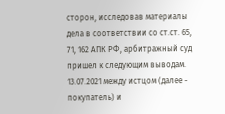сторон, исследовав материалы дела в соответствии со ст.ст. 65, 71, 162 АПК РФ, арбитражный суд пришел к следующим выводам. 13.07.2021 между истцом (далее - покупатель) и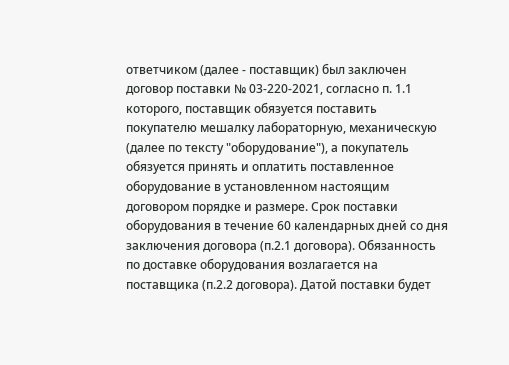ответчиком (далее - поставщик) был заключен договор поставки № 03-220-2021, согласно п. 1.1 которого, поставщик обязуется поставить покупателю мешалку лабораторную, механическую (далее по тексту "оборудование"), а покупатель обязуется принять и оплатить поставленное оборудование в установленном настоящим договором порядке и размере. Срок поставки оборудования в течение 60 календарных дней со дня заключения договора (п.2.1 договора). Обязанность по доставке оборудования возлагается на поставщика (п.2.2 договора). Датой поставки будет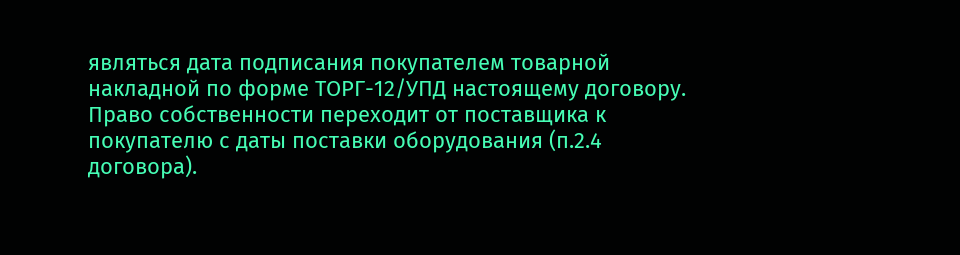являться дата подписания покупателем товарной накладной по форме ТОРГ-12/УПД настоящему договору. Право собственности переходит от поставщика к покупателю с даты поставки оборудования (п.2.4 договора).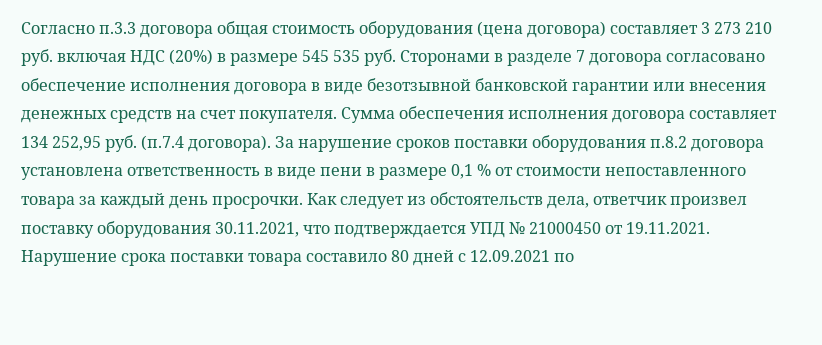Согласно п.3.3 договора общая стоимость оборудования (цена договора) составляет 3 273 210 руб. включая НДС (20%) в размере 545 535 руб. Сторонами в разделе 7 договора согласовано обеспечение исполнения договора в виде безотзывной банковской гарантии или внесения денежных средств на счет покупателя. Сумма обеспечения исполнения договора составляет 134 252,95 руб. (п.7.4 договора). За нарушение сроков поставки оборудования п.8.2 договора установлена ответственность в виде пени в размере 0,1 % от стоимости непоставленного товара за каждый день просрочки. Как следует из обстоятельств дела, ответчик произвел поставку оборудования 30.11.2021, что подтверждается УПД № 21000450 от 19.11.2021. Нарушение срока поставки товара составило 80 дней с 12.09.2021 по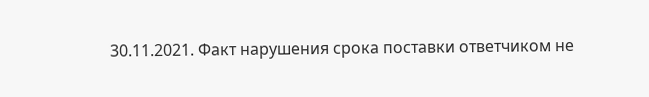30.11.2021. Факт нарушения срока поставки ответчиком не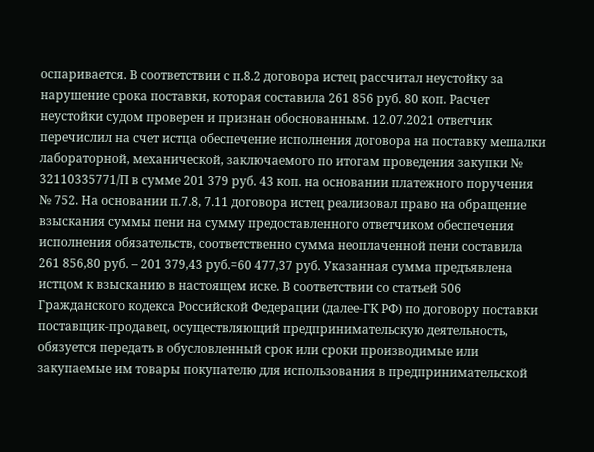оспаривается. В соответствии с п.8.2 договора истец рассчитал неустойку за нарушение срока поставки, которая составила 261 856 руб. 80 коп. Расчет неустойки судом проверен и признан обоснованным. 12.07.2021 ответчик перечислил на счет истца обеспечение исполнения договора на поставку мешалки лабораторной, механической, заключаемого по итогам проведения закупки № 32110335771/П в сумме 201 379 руб. 43 коп. на основании платежного поручения № 752. На основании п.7.8, 7.11 договора истец реализовал право на обращение взыскания суммы пени на сумму предоставленного ответчиком обеспечения исполнения обязательств, соответственно сумма неоплаченной пени составила 261 856,80 руб. – 201 379,43 руб.=60 477,37 руб. Указанная сумма предъявлена истцом к взысканию в настоящем иске. В соответствии со статьей 506 Гражданского кодекса Российской Федерации (далее-ГК РФ) по договору поставки поставщик-продавец, осуществляющий предпринимательскую деятельность, обязуется передать в обусловленный срок или сроки производимые или закупаемые им товары покупателю для использования в предпринимательской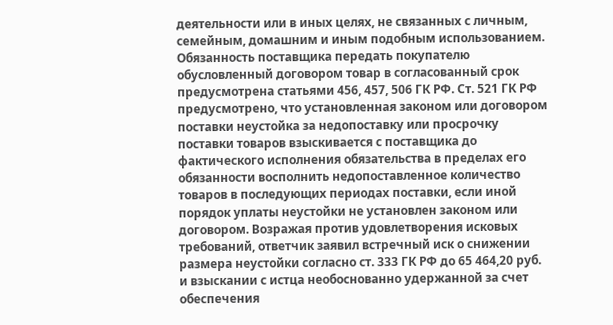деятельности или в иных целях, не связанных с личным, семейным, домашним и иным подобным использованием. Обязанность поставщика передать покупателю обусловленный договором товар в согласованный срок предусмотрена статьями 456, 457, 506 ГК РФ. Ст. 521 ГК РФ предусмотрено, что установленная законом или договором поставки неустойка за недопоставку или просрочку поставки товаров взыскивается с поставщика до фактического исполнения обязательства в пределах его обязанности восполнить недопоставленное количество товаров в последующих периодах поставки, если иной порядок уплаты неустойки не установлен законом или договором. Возражая против удовлетворения исковых требований, ответчик заявил встречный иск о снижении размера неустойки согласно ст. 333 ГК РФ до 65 464,20 руб. и взыскании с истца необоснованно удержанной за счет обеспечения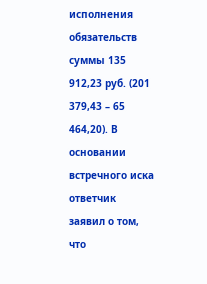исполнения обязательств суммы 135 912,23 руб. (201 379,43 – 65 464,20). В основании встречного иска ответчик заявил о том, что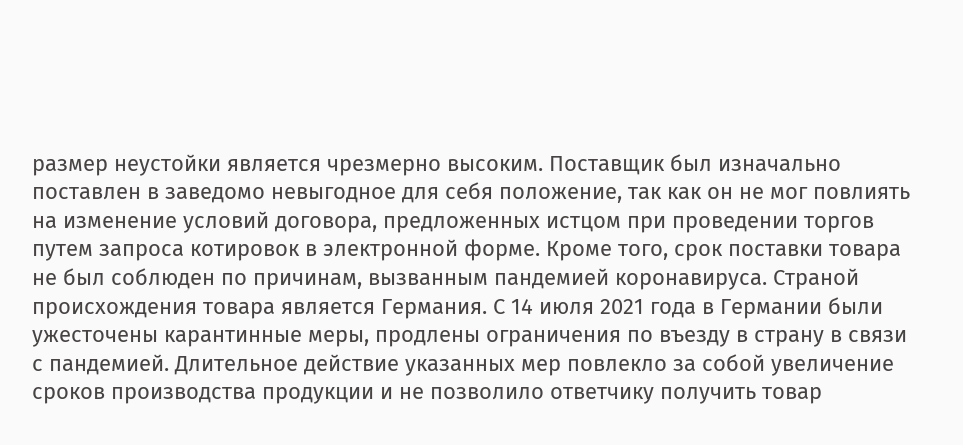размер неустойки является чрезмерно высоким. Поставщик был изначально поставлен в заведомо невыгодное для себя положение, так как он не мог повлиять на изменение условий договора, предложенных истцом при проведении торгов путем запроса котировок в электронной форме. Кроме того, срок поставки товара не был соблюден по причинам, вызванным пандемией коронавируса. Страной происхождения товара является Германия. С 14 июля 2021 года в Германии были ужесточены карантинные меры, продлены ограничения по въезду в страну в связи с пандемией. Длительное действие указанных мер повлекло за собой увеличение сроков производства продукции и не позволило ответчику получить товар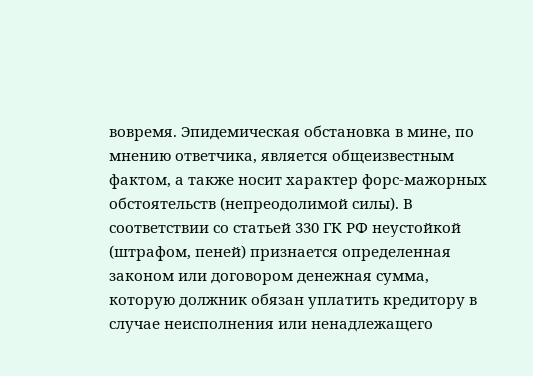вовремя. Эпидемическая обстановка в мине, по мнению ответчика, является общеизвестным фактом, а также носит характер форс-мажорных обстоятельств (непреодолимой силы). В соответствии со статьей 330 ГК РФ неустойкой (штрафом, пеней) признается определенная законом или договором денежная сумма, которую должник обязан уплатить кредитору в случае неисполнения или ненадлежащего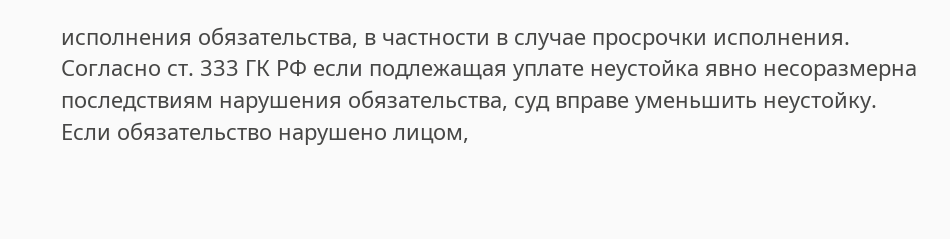исполнения обязательства, в частности в случае просрочки исполнения. Согласно ст. 333 ГК РФ если подлежащая уплате неустойка явно несоразмерна последствиям нарушения обязательства, суд вправе уменьшить неустойку. Если обязательство нарушено лицом,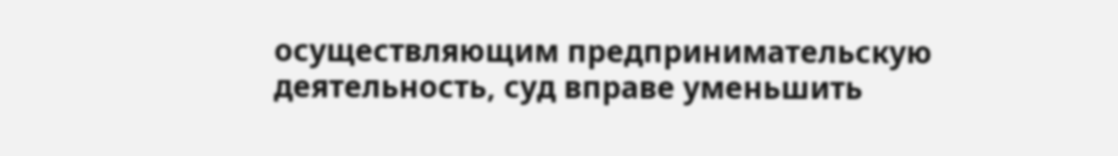осуществляющим предпринимательскую деятельность, суд вправе уменьшить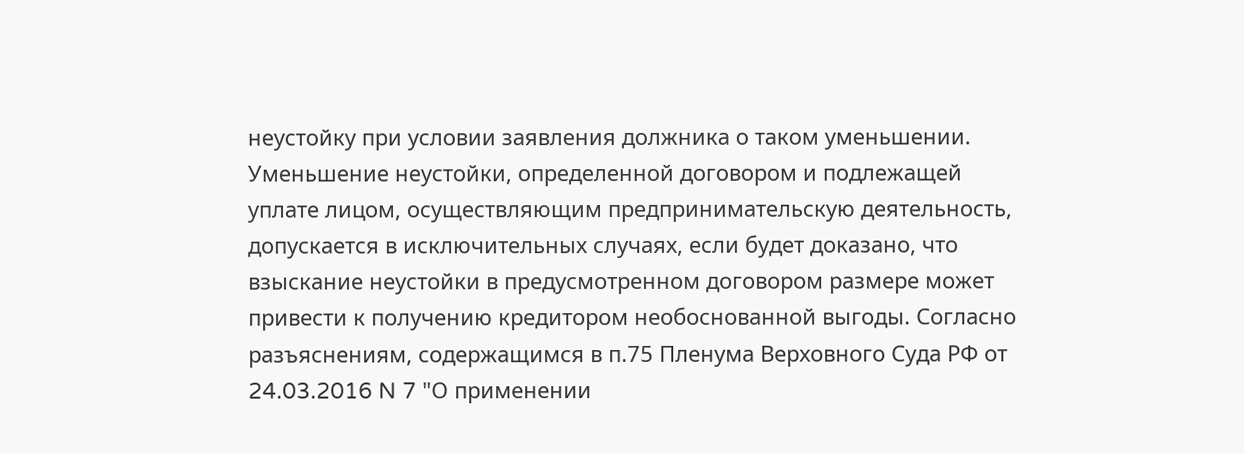неустойку при условии заявления должника о таком уменьшении. Уменьшение неустойки, определенной договором и подлежащей уплате лицом, осуществляющим предпринимательскую деятельность, допускается в исключительных случаях, если будет доказано, что взыскание неустойки в предусмотренном договором размере может привести к получению кредитором необоснованной выгоды. Согласно разъяснениям, содержащимся в п.75 Пленума Верховного Суда РФ от 24.03.2016 N 7 "О применении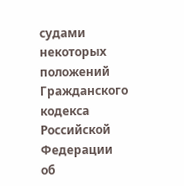судами некоторых положений Гражданского кодекса Российской Федерации об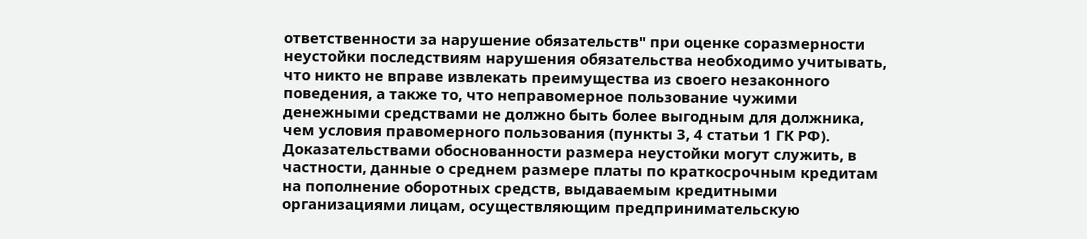ответственности за нарушение обязательств" при оценке соразмерности неустойки последствиям нарушения обязательства необходимо учитывать, что никто не вправе извлекать преимущества из своего незаконного поведения, а также то, что неправомерное пользование чужими денежными средствами не должно быть более выгодным для должника, чем условия правомерного пользования (пункты 3, 4 статьи 1 ГК РФ). Доказательствами обоснованности размера неустойки могут служить, в частности, данные о среднем размере платы по краткосрочным кредитам на пополнение оборотных средств, выдаваемым кредитными организациями лицам, осуществляющим предпринимательскую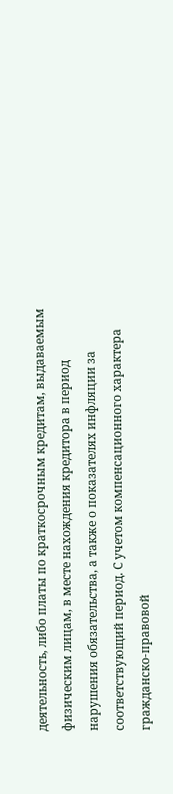деятельность, либо платы по краткосрочным кредитам, выдаваемым физическим лицам, в месте нахождения кредитора в период нарушения обязательства, а также о показателях инфляции за соответствующий период. С учетом компенсационного характера гражданско-правовой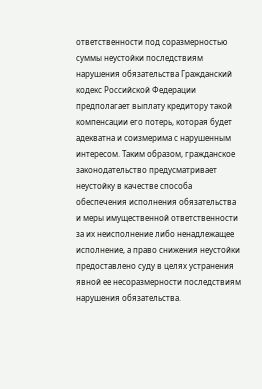ответственности под соразмерностью суммы неустойки последствиям нарушения обязательства Гражданский кодекс Российской Федерации предполагает выплату кредитору такой компенсации его потерь, которая будет адекватна и соизмерима с нарушенным интересом. Таким образом, гражданское законодательство предусматривает неустойку в качестве способа обеспечения исполнения обязательства и меры имущественной ответственности за их неисполнение либо ненадлежащее исполнение, а право снижения неустойки предоставлено суду в целях устранения явной ее несоразмерности последствиям нарушения обязательства.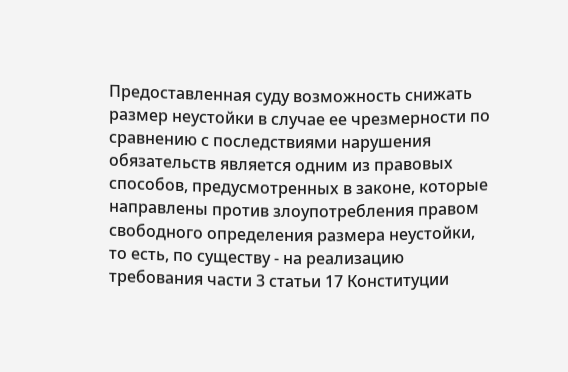Предоставленная суду возможность снижать размер неустойки в случае ее чрезмерности по сравнению с последствиями нарушения обязательств является одним из правовых способов, предусмотренных в законе, которые направлены против злоупотребления правом свободного определения размера неустойки, то есть, по существу - на реализацию требования части 3 статьи 17 Конституции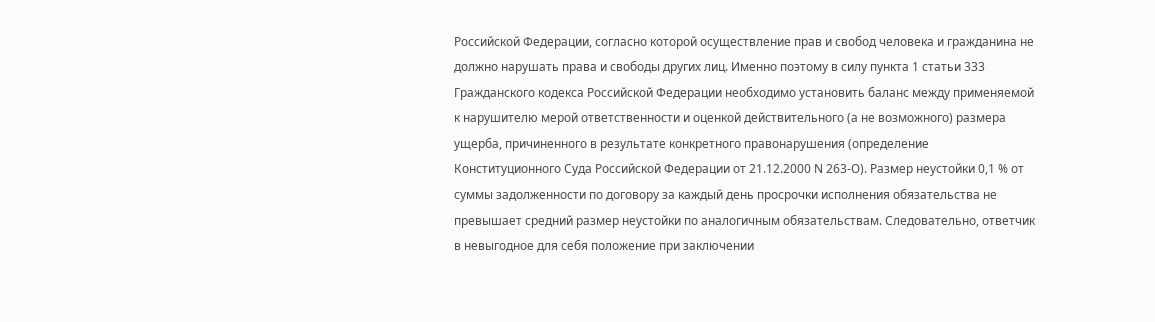Российской Федерации, согласно которой осуществление прав и свобод человека и гражданина не должно нарушать права и свободы других лиц. Именно поэтому в силу пункта 1 статьи 333 Гражданского кодекса Российской Федерации необходимо установить баланс между применяемой к нарушителю мерой ответственности и оценкой действительного (а не возможного) размера ущерба, причиненного в результате конкретного правонарушения (определение Конституционного Суда Российской Федерации от 21.12.2000 N 263-О). Размер неустойки 0,1 % от суммы задолженности по договору за каждый день просрочки исполнения обязательства не превышает средний размер неустойки по аналогичным обязательствам. Следовательно, ответчик в невыгодное для себя положение при заключении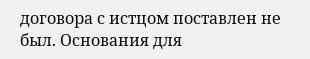договора с истцом поставлен не был. Основания для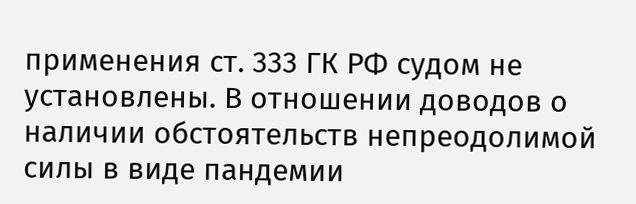применения ст. 333 ГК РФ судом не установлены. В отношении доводов о наличии обстоятельств непреодолимой силы в виде пандемии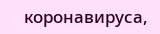коронавируса,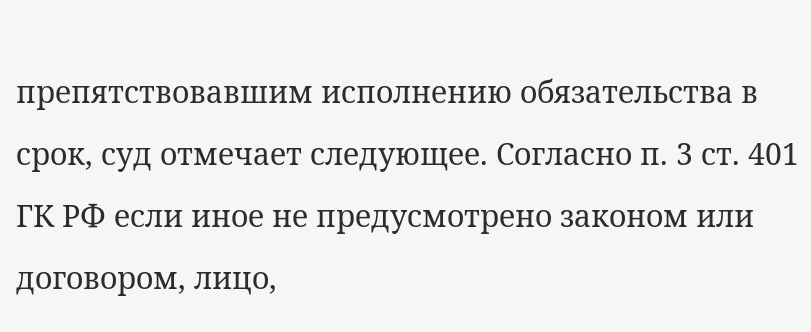препятствовавшим исполнению обязательства в срок, суд отмечает следующее. Согласно п. 3 ст. 401 ГК РФ если иное не предусмотрено законом или договором, лицо,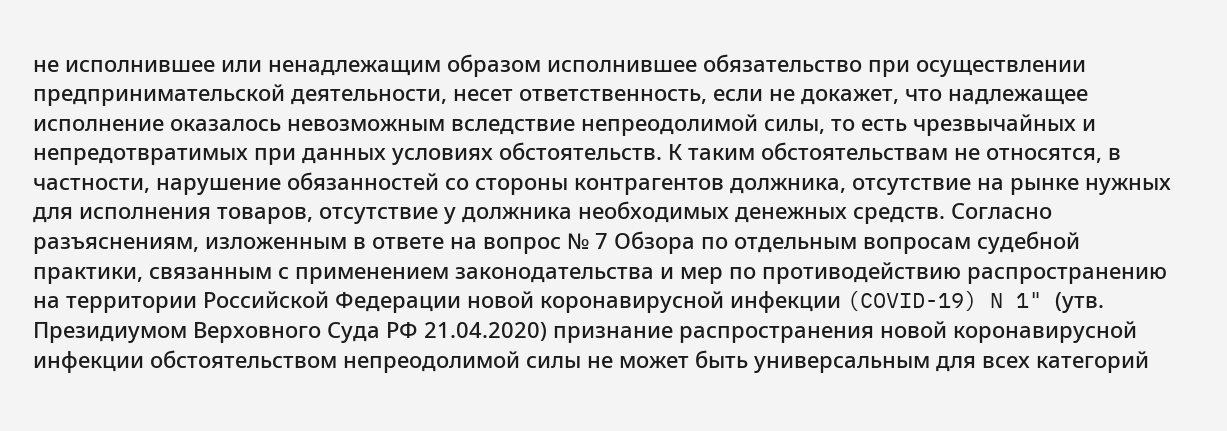не исполнившее или ненадлежащим образом исполнившее обязательство при осуществлении предпринимательской деятельности, несет ответственность, если не докажет, что надлежащее исполнение оказалось невозможным вследствие непреодолимой силы, то есть чрезвычайных и непредотвратимых при данных условиях обстоятельств. К таким обстоятельствам не относятся, в частности, нарушение обязанностей со стороны контрагентов должника, отсутствие на рынке нужных для исполнения товаров, отсутствие у должника необходимых денежных средств. Согласно разъяснениям, изложенным в ответе на вопрос № 7 Обзора по отдельным вопросам судебной практики, связанным с применением законодательства и мер по противодействию распространению на территории Российской Федерации новой коронавирусной инфекции (COVID-19) N 1" (утв. Президиумом Верховного Суда РФ 21.04.2020) признание распространения новой коронавирусной инфекции обстоятельством непреодолимой силы не может быть универсальным для всех категорий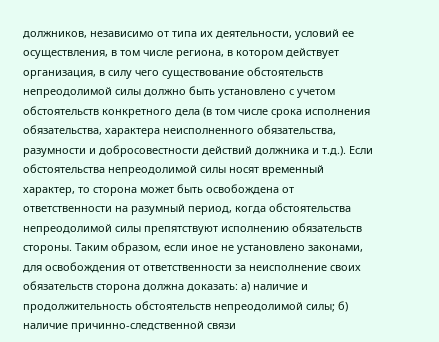должников, независимо от типа их деятельности, условий ее осуществления, в том числе региона, в котором действует организация, в силу чего существование обстоятельств непреодолимой силы должно быть установлено с учетом обстоятельств конкретного дела (в том числе срока исполнения обязательства, характера неисполненного обязательства, разумности и добросовестности действий должника и т.д.). Если обстоятельства непреодолимой силы носят временный характер, то сторона может быть освобождена от ответственности на разумный период, когда обстоятельства непреодолимой силы препятствуют исполнению обязательств стороны. Таким образом, если иное не установлено законами, для освобождения от ответственности за неисполнение своих обязательств сторона должна доказать: а) наличие и продолжительность обстоятельств непреодолимой силы; б) наличие причинно-следственной связи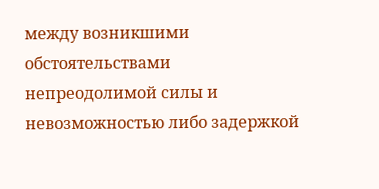между возникшими обстоятельствами непреодолимой силы и невозможностью либо задержкой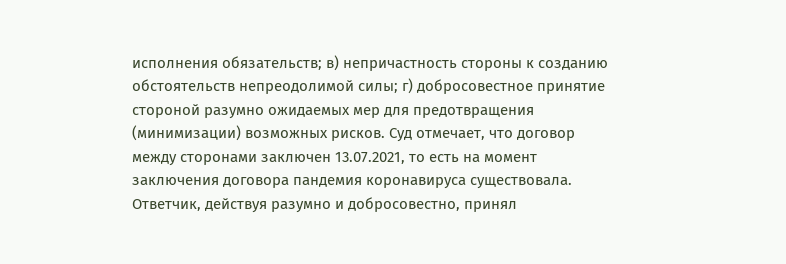исполнения обязательств; в) непричастность стороны к созданию обстоятельств непреодолимой силы; г) добросовестное принятие стороной разумно ожидаемых мер для предотвращения (минимизации) возможных рисков. Суд отмечает, что договор между сторонами заключен 13.07.2021, то есть на момент заключения договора пандемия коронавируса существовала. Ответчик, действуя разумно и добросовестно, принял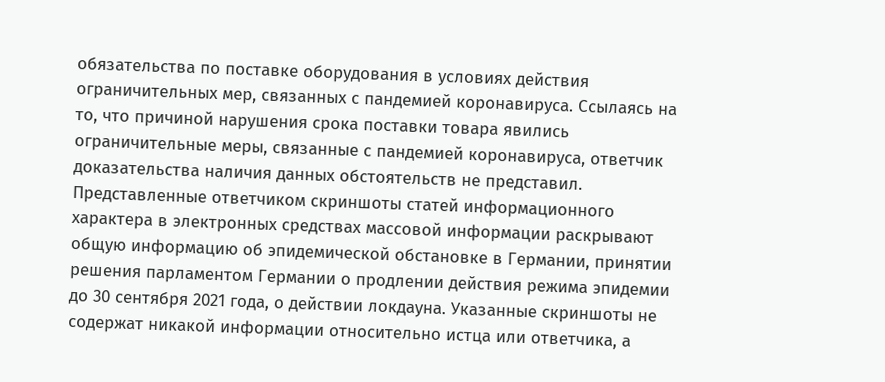обязательства по поставке оборудования в условиях действия ограничительных мер, связанных с пандемией коронавируса. Ссылаясь на то, что причиной нарушения срока поставки товара явились ограничительные меры, связанные с пандемией коронавируса, ответчик доказательства наличия данных обстоятельств не представил. Представленные ответчиком скриншоты статей информационного характера в электронных средствах массовой информации раскрывают общую информацию об эпидемической обстановке в Германии, принятии решения парламентом Германии о продлении действия режима эпидемии до 30 сентября 2021 года, о действии локдауна. Указанные скриншоты не содержат никакой информации относительно истца или ответчика, а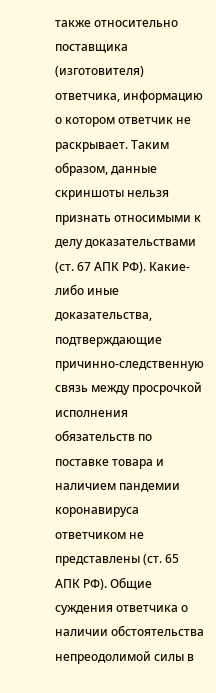также относительно поставщика (изготовителя) ответчика, информацию о котором ответчик не раскрывает. Таким образом, данные скриншоты нельзя признать относимыми к делу доказательствами (ст. 67 АПК РФ). Какие-либо иные доказательства, подтверждающие причинно-следственную связь между просрочкой исполнения обязательств по поставке товара и наличием пандемии коронавируса ответчиком не представлены (ст. 65 АПК РФ). Общие суждения ответчика о наличии обстоятельства непреодолимой силы в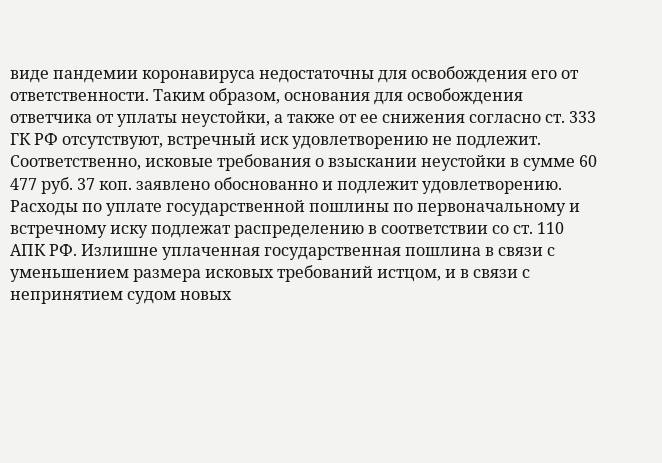виде пандемии коронавируса недостаточны для освобождения его от ответственности. Таким образом, основания для освобождения ответчика от уплаты неустойки, а также от ее снижения согласно ст. 333 ГК РФ отсутствуют, встречный иск удовлетворению не подлежит. Соответственно, исковые требования о взыскании неустойки в сумме 60 477 руб. 37 коп. заявлено обоснованно и подлежит удовлетворению. Расходы по уплате государственной пошлины по первоначальному и встречному иску подлежат распределению в соответствии со ст. 110 АПК РФ. Излишне уплаченная государственная пошлина в связи с уменьшением размера исковых требований истцом, и в связи с непринятием судом новых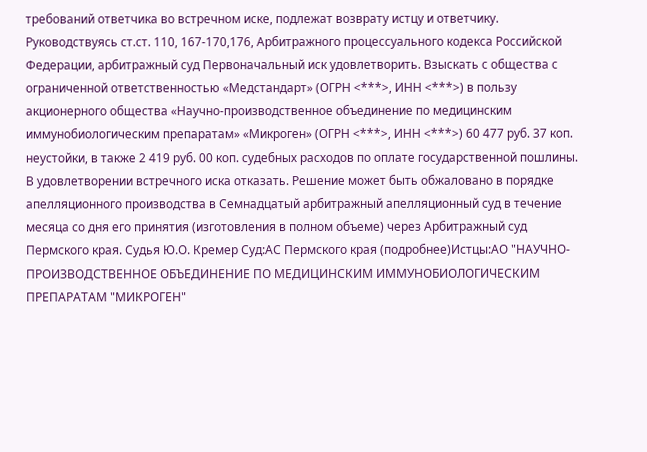требований ответчика во встречном иске, подлежат возврату истцу и ответчику. Руководствуясь ст.ст. 110, 167-170,176, Арбитражного процессуального кодекса Российской Федерации, арбитражный суд Первоначальный иск удовлетворить. Взыскать с общества с ограниченной ответственностью «Медстандарт» (ОГРН <***>, ИНН <***>) в пользу акционерного общества «Научно-производственное объединение по медицинским иммунобиологическим препаратам» «Микроген» (ОГРН <***>, ИНН <***>) 60 477 руб. 37 коп. неустойки, в также 2 419 руб. 00 коп. судебных расходов по оплате государственной пошлины. В удовлетворении встречного иска отказать. Решение может быть обжаловано в порядке апелляционного производства в Семнадцатый арбитражный апелляционный суд в течение месяца со дня его принятия (изготовления в полном объеме) через Арбитражный суд Пермского края. Судья Ю.О. Кремер Суд:АС Пермского края (подробнее)Истцы:АО "НАУЧНО-ПРОИЗВОДСТВЕННОЕ ОБЪЕДИНЕНИЕ ПО МЕДИЦИНСКИМ ИММУНОБИОЛОГИЧЕСКИМ ПРЕПАРАТАМ "МИКРОГЕН"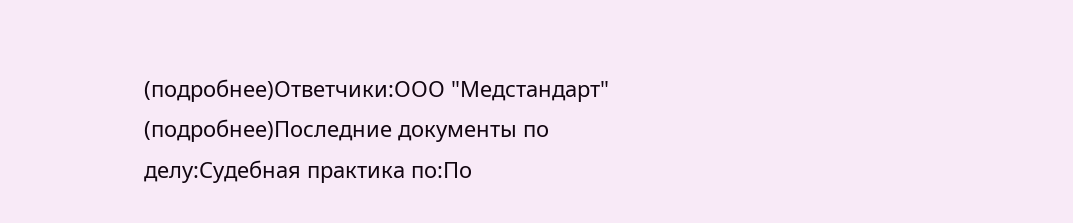(подробнее)Ответчики:ООО "Медстандарт" (подробнее)Последние документы по делу:Судебная практика по:По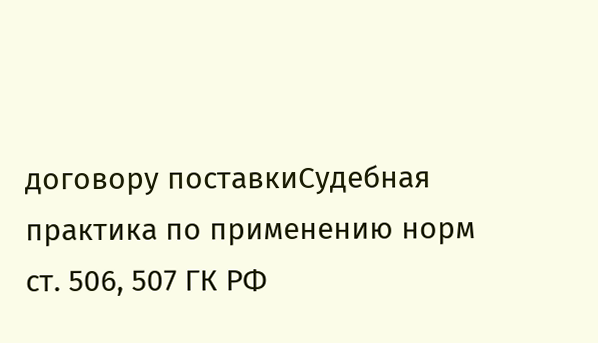договору поставкиСудебная практика по применению норм ст. 506, 507 ГК РФ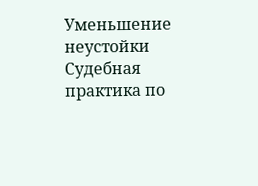Уменьшение неустойки Судебная практика по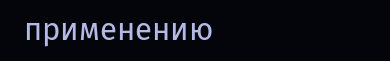применению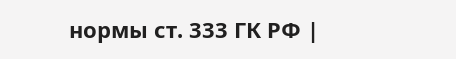нормы ст. 333 ГК РФ |